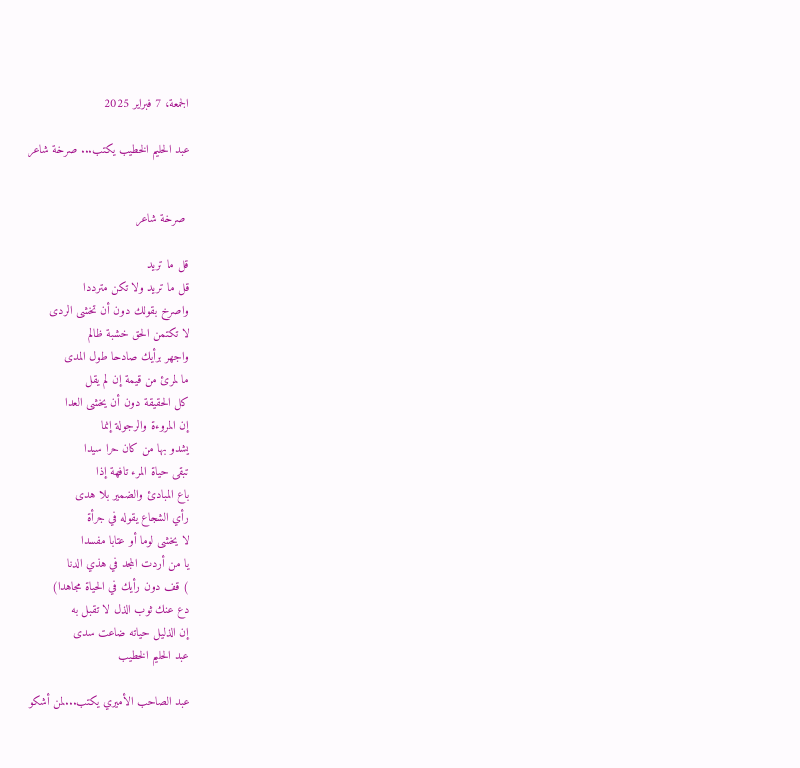الجمعة، 7 فبراير 2025

عبد الحليم الخطيب يكتب... صرخة شاعر


 صرخة شاعر

قل ما تريد
قل ما تريد ولا تكن مترددا
واصرخ بقولك دون أن تخشى الردى
لا تكتمن الحق خشبة ظالم
واجهر برأيك صادحا طول المدى
ما لمرئ من قيمة إن لم يقل
كل الحقيقة دون أن يخشى العدا
إن المروءة والرجولة إنما
يشدو بها من كان حرا سيدا
تبقى حياة المرء تافهة إذا
باع المبادئ والضمير بلا هدى
رأي الشجاع يقوله في جرأة
لا يخشى لوما أو عتابا مفسدا
يا من أردت المجد في هذي الدنا
) قف دون رأيك في الحياة مجاهدا)
دع عنك ثوب الذل لا تقبل به
إن الذليل حياته ضاعت سدى
عبد الحليم الخطيب

عبد الصاحب الأميري يكتب...لمن أشكو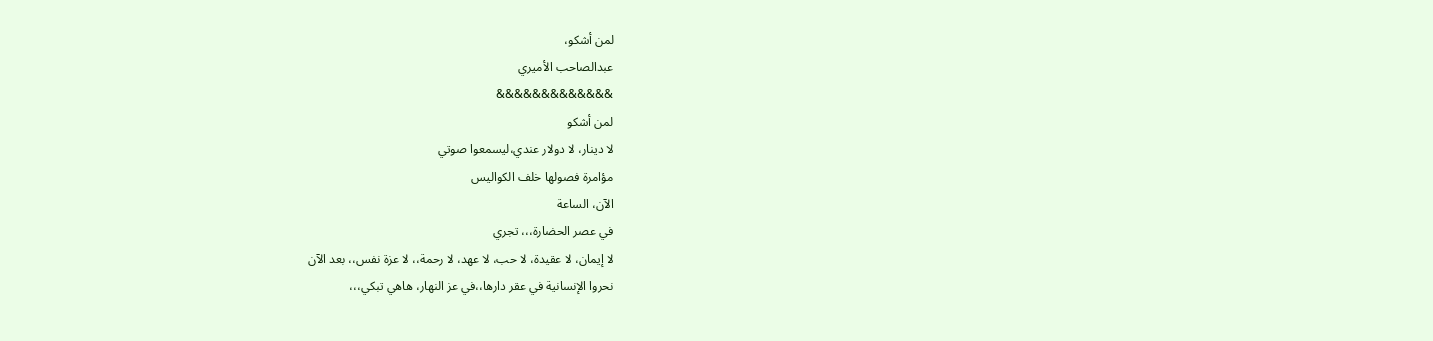لمن أشكو،
عبدالصاحب الأميري
&&&&&&&&&&&&&
لمن أشكو
لا دينار، لا دولار عندي،ليسمعوا صوتي
مؤامرة فصولها خلف الكواليس
الآن، الساعة
في عصر الحضارة،،، تجري
لا إيمان، لا عقيدة، لا حب، لا عهد، لا رحمة،، لا عزة نفس،، بعد الآن
نحروا الإنسانية في عقر دارها،،في عز النهار، هاهي تبكي،،،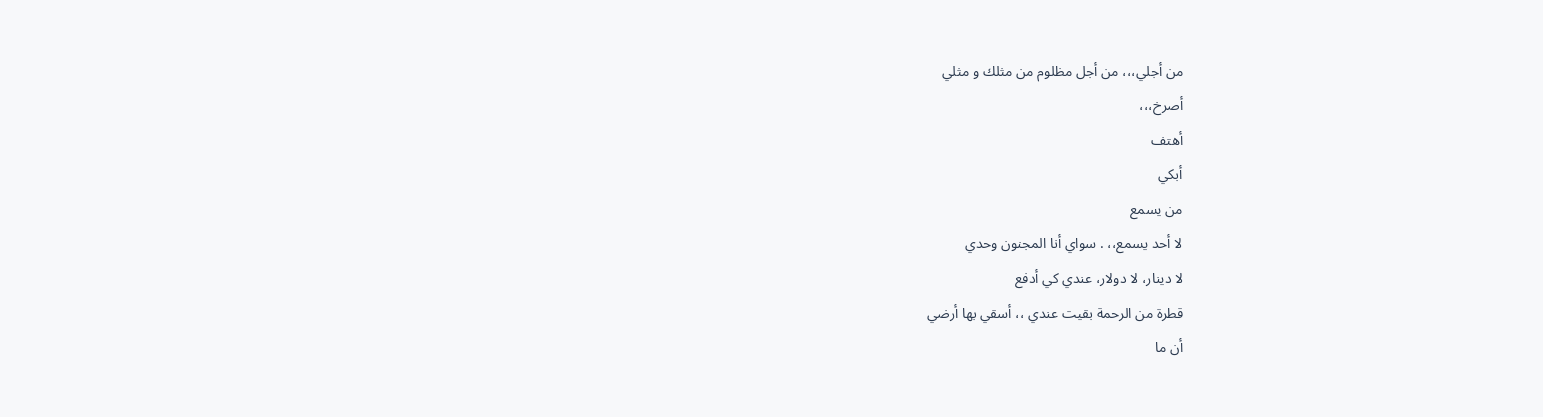من أجلي،،، من أجل مظلوم من مثلك و مثلي
أصرخ،،،
أهتف
أبكي
من يسمع
لا أحد يسمع،، . سواي أنا المجنون وحدي
لا دينار، لا دولار، عندي كي أدفع
قطرة من الرحمة بقيت عندي ،، أسقي بها أرضي
أن ما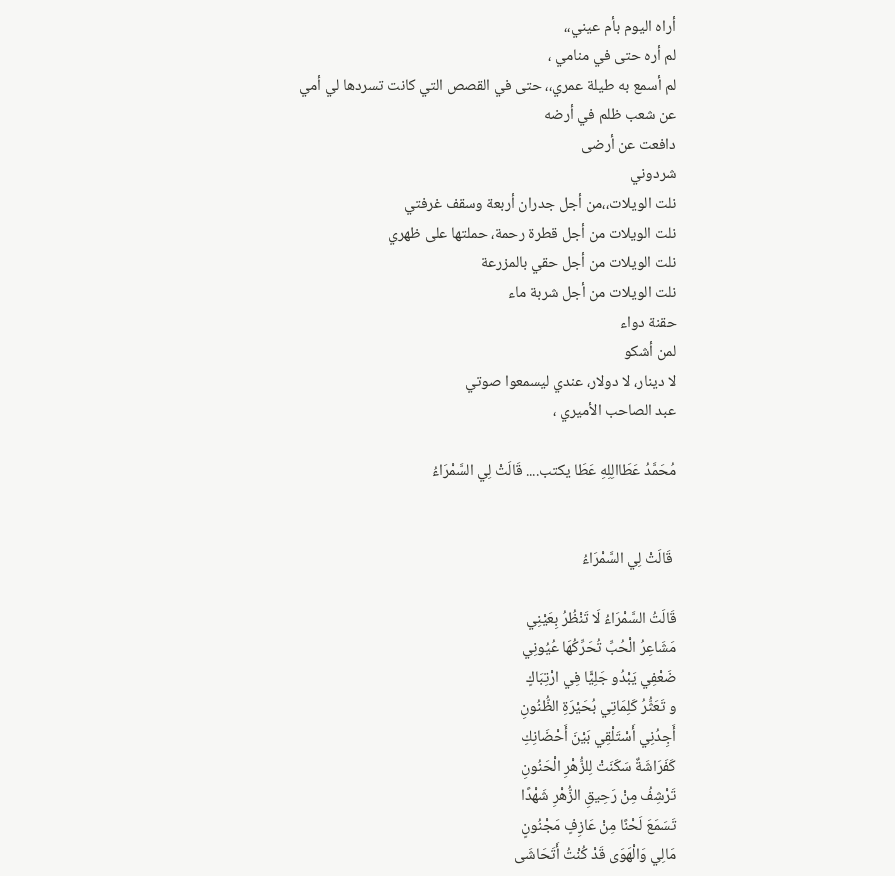أراه اليوم بأم عيني،،
لم أره حتى في منامي ،
لم أسمع به طيلة عمري،، حتى في القصص التي كانت تسردها لي أمي
عن شعب ظلم في أرضه
دافعت عن أرضى
شردوني
نلت الويلات،،من أجل جدران أربعة وسقف غرفتي
نلت الويلات من أجل قطرة رحمة، حملتها على ظهري
نلت الويلات من أجل حقي بالمزرعة
نلت الويلات من أجل شربة ماء
حقنة دواء
لمن أشكو
لا دينار، لا دولار، عندي ليسمعوا صوتي
عبد الصاحب الأميري ،

مُحَمَّدُ عَطَاالِلِهِ عَطَا يكتب.... قَالَتْ لِي السَّمْرَاءُ


 قَالَتْ لِي السَّمْرَاءُ

قَالَتُ السَّمْرَاءُ لَا تَنْظُرُ بِعَيْنِي
مَشَاعِرُ الْحُبِّ تُحَرِّكُهَا عُيُونِي
ضَعْفِي يَبْدُو جَلِيًّا فِي ارْتِبَاكٍ
و تَعَثُّرُ كَلِمَاتِي بُحَيْرَةِ الظُّنُونِ
أَجِدُنِي أَسْتَلْقِي بَيْنَ أَحْضَانِكِ
كَفَرَاشَةٌ سَكَنَتْ لِلزُّهْرِ الْحَنُونِ
تَرْشِفُ مِنْ رَحِيقِ الزُّهْرِ شَهْدًا
تَسَمَعَ لَحْنًا مِنْ عَازِفٍ مَجْنُونٍ
مَالِي وَالْهَوَى قَدْ كُنْتُ أَتَحَاشَى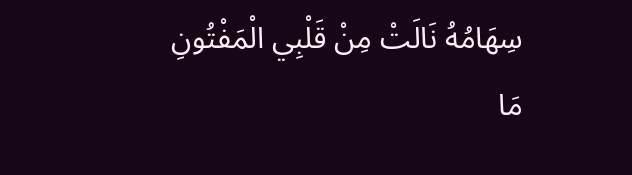سِهَامُهُ نَالَتْ مِنْ قَلْبِي الْمَفْتُونِ
مَا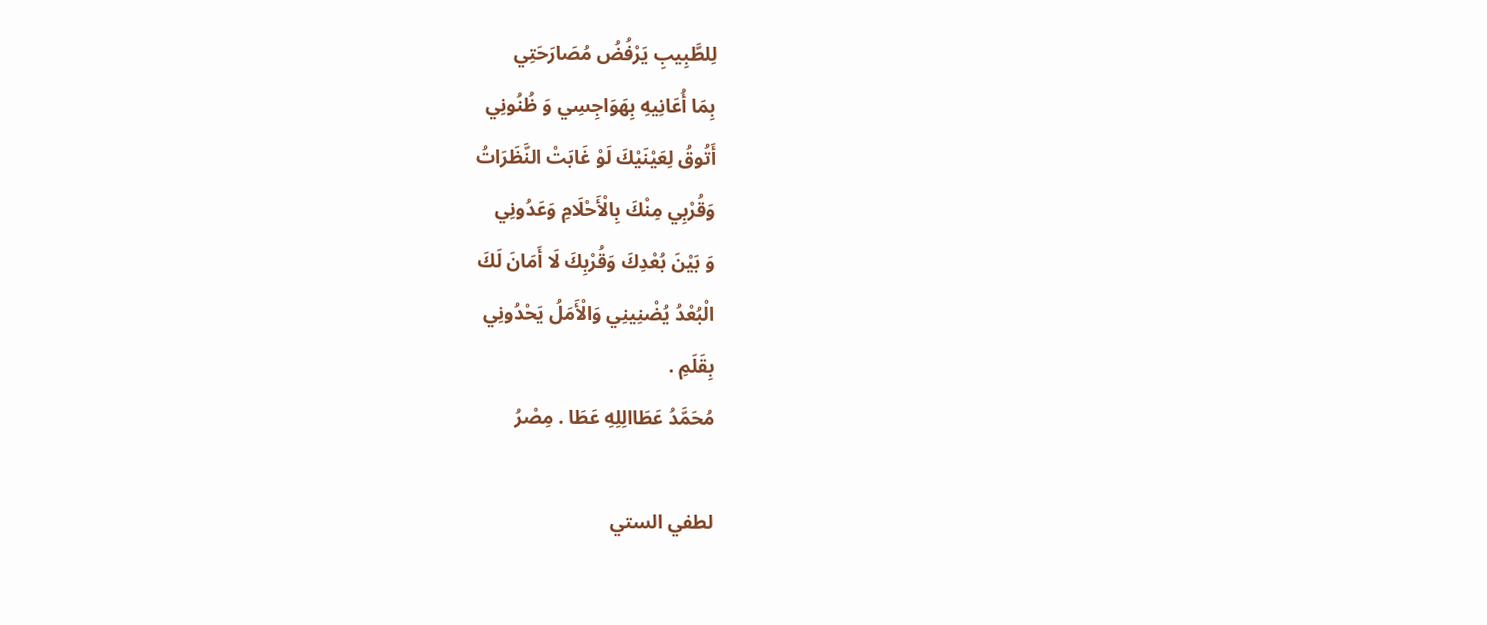لِلطَّبِيبِ يَرْفُضُ مُصَارَحَتِي
بِمَا أُعَانِيهِ بِهَوَاجِسِي وَ ظُنُونِي
أَتُوقُ لِعَيْنَيْكَ لَوْ غَابَتْ النَّظَرَاتُ
وَقُرْبِي مِنْكَ بِالْأَحْلَامِ وَعَدُونِي
وَ بَيْنَ بُعْدِكَ وَقُرْبِكَ لَا أَمَانَ لَكَ
الْبُعْدُ يُضْنِينِي وَالْأَمَلُ يَحْدُونِي
بِقَلَمِ .
مُحَمَّدُ عَطَاالِلِهِ عَطَا . مِصْرُ

لطفي الستي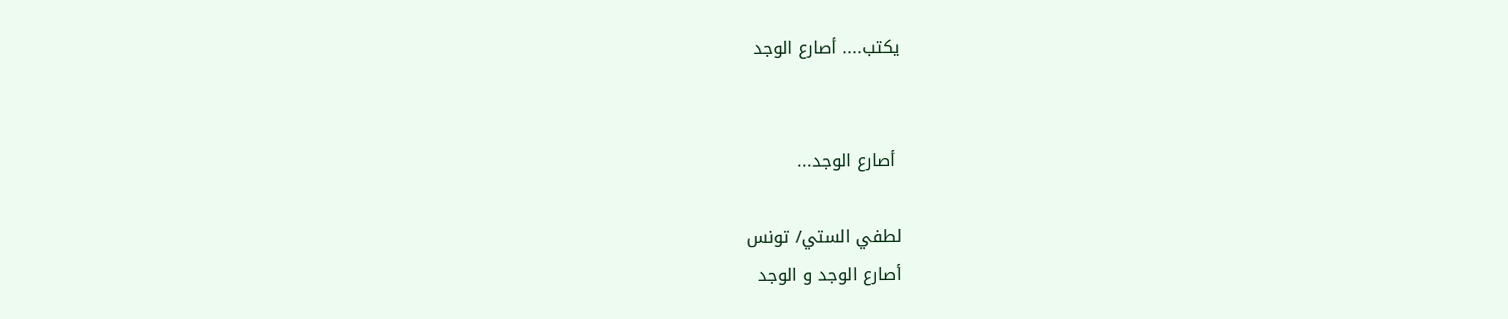يكتب.... أصارع الوجد


 أصارع الوجد...

لطفي الستي/ تونس
أصارع الوجد و الوجد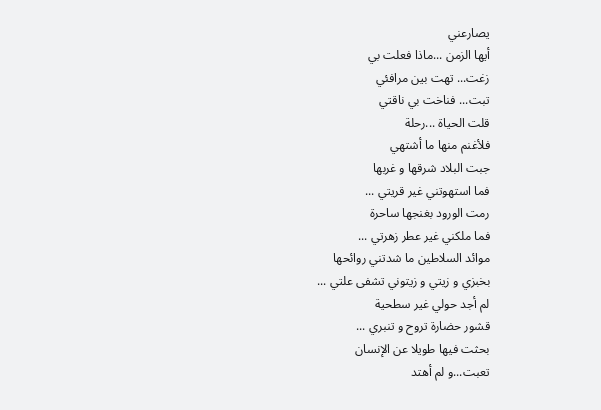يصارعني
أيها الزمن ...ماذا فعلت بي
زغت... تهت بين مرافئي
تبت... فناخت بي ناقتي
قلت الحياة ...رحلة
فلأغنم منها ما أشتهي
جبت البلاد شرقها و غربها
فما استهوتني غير قريتي ...
رمت الورود بغنجها ساحرة
فما ملكني غير عطر زهرتي ...
موائد السلاطين ما شدتني روائحها
بخبزي و زيتي و زيتوني تشفى علتي ...
لم أجد حولي غير سطحية
قشور حضارة تروح و تنبري ...
بحثت فيها طويلا عن الإنسان
تعبت...و لم أهتد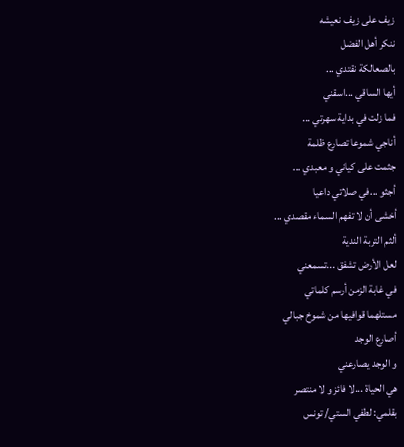زيف على زيف نعيشه
ننكر أهل الفضل
بالصعالكة نقتدي ...
أيها الساقي ...اسقني
فما زلت في بداية سهرتي ...
أناجي شموعا تصارع ظلمة
جثمت على كياني و معبدي ...
أجثو ...في صلاتي داعيا
أخشى أن لا تفهم السماء مقصدي ...
ألثم التربة الندية
لعل الأرض تشفق ...تسمعني
في غابة الزمن أرسم كلماتي
مستلهما قوافيها من شموخ جبالي
أصارع الوجد
و الوجد يصارعني
هي الحياة ...لا فائز و لا منتصر
بقلمي: لطفي الستي/ تونس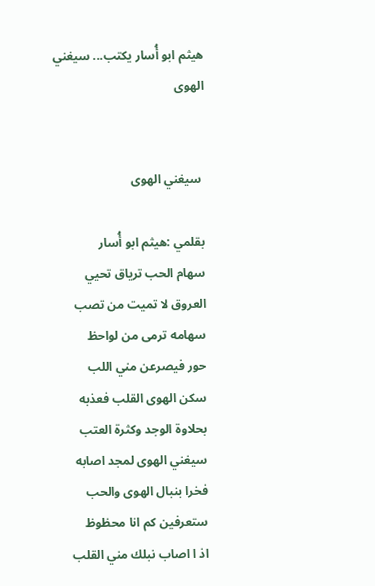هيثم ابو أُسار يكتب... سيغني الهوى


 سيغني الهوى

بقلمي :هيثم ابو أُسار
سهام الحب ترياق تحيي
العروق لا تميت من تصب
سهامه ترمى من لواحظ
حور فيصرعن مني اللب
سكن الهوى القلب فعذبه
بحلاوة الوجد وكثرة العتب
سيغني الهوى لمجد اصابه
فخرا بنبال الهوى والحب
ستعرفين كم انا محظوظ
اذ ا اصاب نبلك مني القلب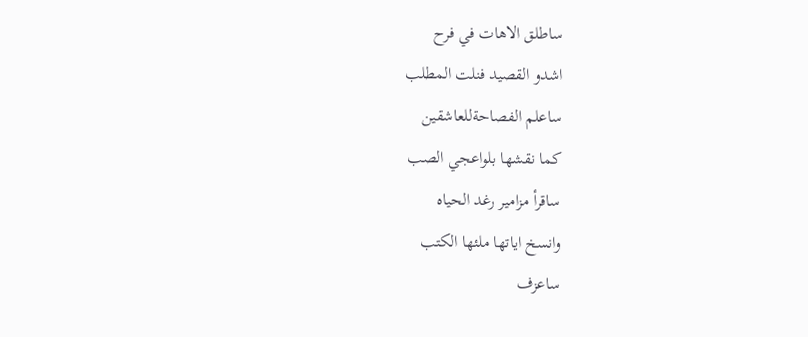ساطلق الاهات في فرح
اشدو القصيد فنلت المطلب
ساعلم الفصاحةللعاشقين
كما نقشها بلواعجي الصب
ساقرأ مزامير رغد الحياه
وانسخ اياتها ملئها الكتب
ساعزف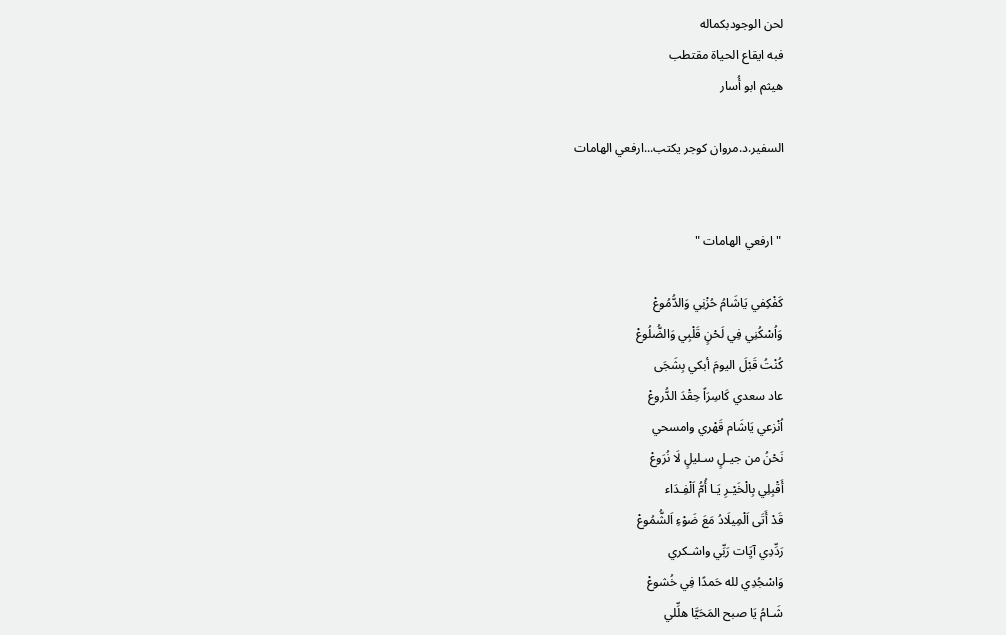لحن الوجودبكماله
فبه ايقاع الحياة مقتطب
هيثم ابو أُسار

السفير.د.مروان كوجر يكتب...ارفعي الهامات


 "ارفعي الهامات "

كَفْكِفي يَاشَامُ حُزْنِي وَالدُّمُوعْ
وَاُسْكُنِي فِي لَحْنٍ قَلْبِي وَالضُّلُوعْ
كُنْتُ قَبْلَ اليومَ أبكي بِشَجَى
عاد سعدي كَاسِرَاً حِقْدَ الدُّروعْ
اُنْزعي يَاشَام قَهْري وامسحي
نَحْنُ من جيـلٍ سـليلٍ لَا نُرَوعْ
أَقْبِلِي بِالْخَيْـرِ يَـا أُمُّ اَلْفِـدَاء
قَدْ أَتَى اَلْمِيلَادُ مَعَ ضَوْءِ اَلشُّمُوعْ
رَدِّدِي آيَِات رَبِّي واشـكري
وَاسْجُدِي لله حَمدًا فِي خُشوعْ
شَـامُ يَا صبح المَحَيَّا هلِّلي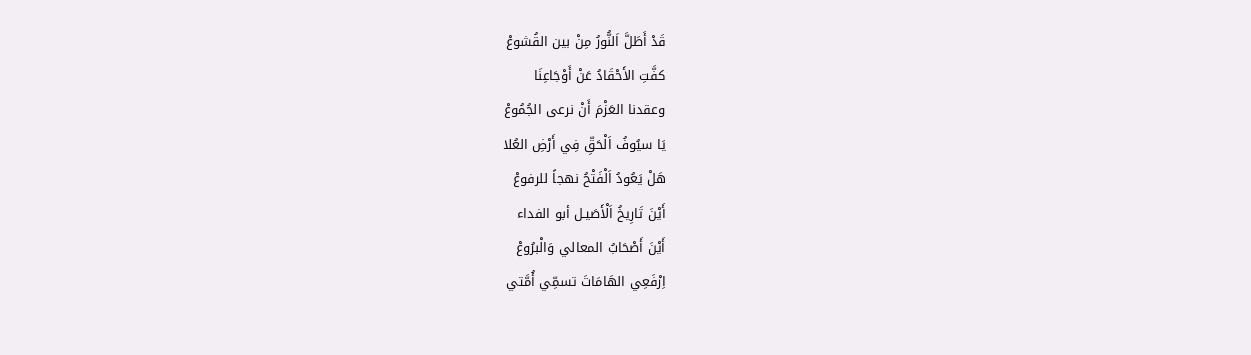قَدْ أَطَلَّ اَلنُّورُ مِنْ بين القُشوعْ
كفَّتِ الأَحْقَادُ عَنْ أَوْجَاعِنَا
وعقدنا العَزْمَ أَنْ نرعى الجُمُوعْ
يَا سيُوفُ اَلْحَقِّ فِي أَرْضِ العُلا
هَلْ يَعُودُ اَلْفَتْحُ نهجاً للرفوعْ
أَيْنَ تَارِيخُ اَلْأَصَيـل أبو الفداء
أَيْنَ أَصْحَابُ المعالي وَالْبرُوعْ
اِرْفَعِي الهَامَاتَ تسمِّي أُمَّتي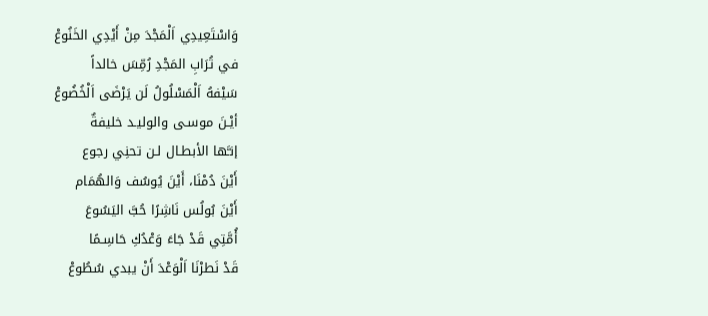وَاسْتَعِيدِي اَلْمَجْدَ مِنْ أَيْدِي الخَنُوعْ
في تُرَابِ المَجْدِ رُمِّسَ خالداً
سَيْفهُ اَلْمَسْلُولُ لَن يَرْضَى اَلْخُضُوعْ
أيْـنَ موسـى والوليـد خليفةٌ
إنـَّها الأبطـال لـن تحنِي رجوع
أَيْنَ دُمْنَا، أَيْنَ يُوسُف وَالهُمَام
أَيْنَ بُولُس نَاشِرًا حُبَّ اليَسُوعَ
أُمَّتِي قَدْ جَاءَ وَعْدُكِ حَاسِـمًا
قَدْ نَطرْنَا اَلْوَعْدَ أَنْ يبدي سُطُوعْ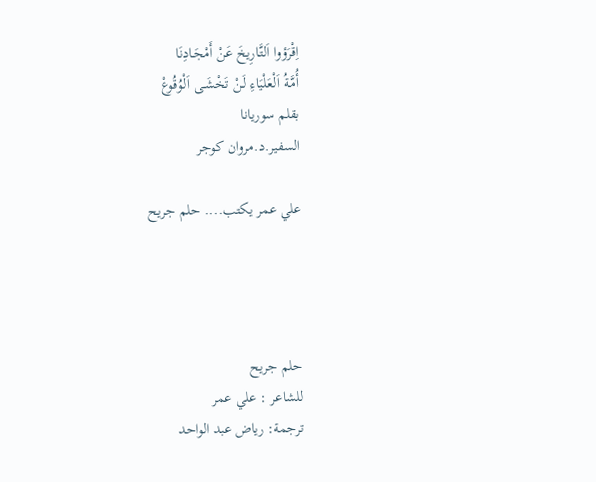اِقْرَؤوا اَلتَّـارِيخَ عَنْ أَمْجَـادِنَا
أُمَّـةُ اَلْعَلْيَاءِ لَـنْ تَخْشَـى اَلْوُقُوعْ
بقلم سوريانا
السفير.د.مروان كوجر

علي عمر يكتب.... حلم جريح




حلم جريح
للشاعر : علي عمر
ترجمة: رياض عبد الواحد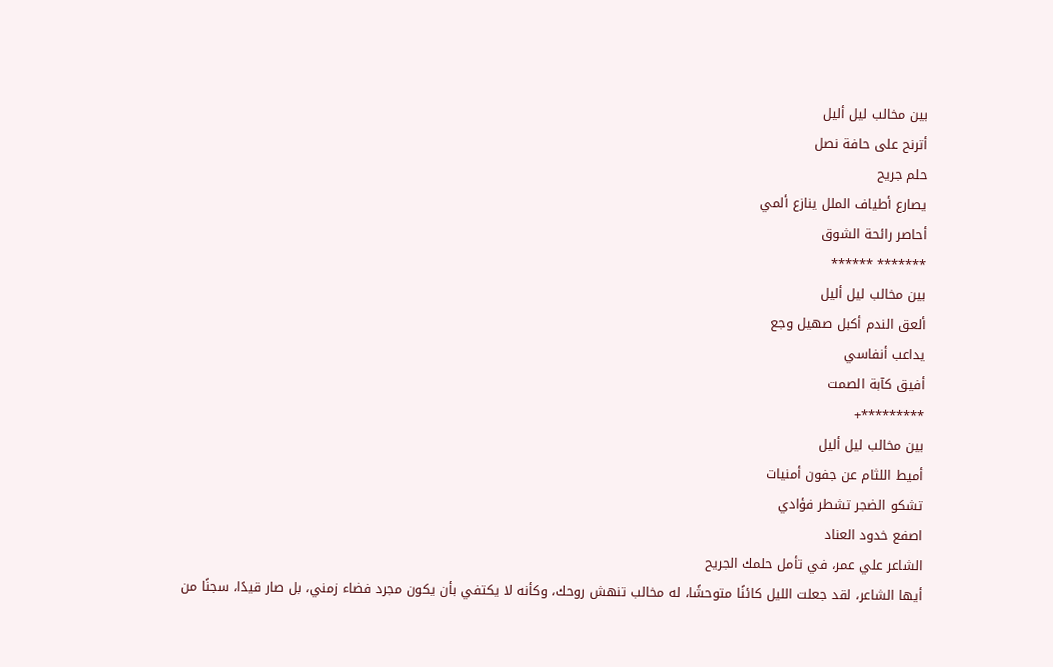بين مخالب ليل أليل
أترنح على حافة نصل
حلم جريح
يصارع أطياف الملل ينازع ألمي
أحاصر رائحة الشوق
******* ******
بين مخالب ليل أليل
ألعق الندم أكبل صهيل وجع
يداعب أنفاسي
أفيق كآبة الصمت
*********+
بين مخالب ليل أليل
أميط اللثام عن جفون أمنيات
تشكو الضجر تشطر فؤادي
اصفع خدود العناد
الشاعر علي عمر، في تأمل حلمك الجريح
أيها الشاعر، لقد جعلت الليل كائنًا متوحشًا، له مخالب تنهش روحك، وكأنه لا يكتفي بأن يكون مجرد فضاء زمني، بل صار قيدًا، سجنًا من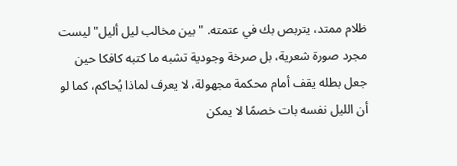ظلام ممتد، يتربص بك في عتمته. "بين مخالب ليل أليل" ليست مجرد صورة شعرية، بل صرخة وجودية تشبه ما كتبه كافكا حين جعل بطله يقف أمام محكمة مجهولة، لا يعرف لماذا يُحاكم، كما لو أن الليل نفسه بات خصمًا لا يمكن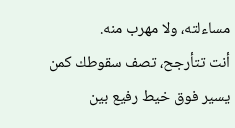مساءلته، ولا مهرب منه.
أنت تتأرجح، تصف سقوطك كمن يسير فوق خيط رفيع بين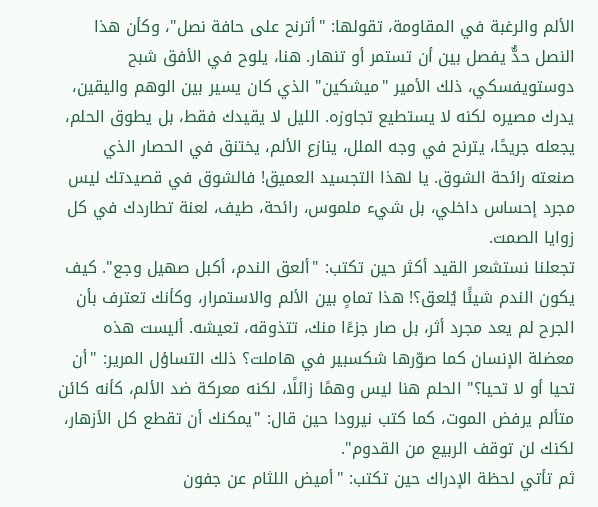الألم والرغبة في المقاومة، تقولها: "أترنح على حافة نصل"، وكأن هذا النصل حدٌّ يفصل بين أن تستمر أو تنهار. هنا، يلوح في الأفق شبح دوستويفسكي، ذلك الأمير "ميشكين" الذي كان يسير بين الوهم واليقين، يدرك مصيره لكنه لا يستطيع تجاوزه. الليل لا يقيدك فقط، بل يطوق الحلم، يجعله جريحًا، يترنح في وجه الملل، ينازع الألم، يختنق في الحصار الذي صنعته رائحة الشوق. يا لهذا التجسيد العميق! فالشوق في قصيدتك ليس مجرد إحساس داخلي، بل شيء ملموس، رائحة، طيف، لعنة تطاردك في كل زوايا الصمت.
تجعلنا نستشعر القيد أكثر حين تكتب: "ألعق الندم، أكبل صهيل وجع". كيف يكون الندم شيئًا يُلعق؟! هذا تماهٍ بين الألم والاستمرار، وكأنك تعترف بأن الجرح لم يعد مجرد أثر، بل صار جزءًا منك، تتذوقه، تعيشه. أليست هذه معضلة الإنسان كما صوّرها شكسبير في هاملت؟ ذلك التساؤل المرير: "أن تحيا أو لا تحيا؟" الحلم هنا ليس وهمًا زائلًا، لكنه معركة ضد الألم، كأنه كائن متألم يرفض الموت، كما كتب نيرودا حين قال: "يمكنك أن تقطع كل الأزهار، لكنك لن توقف الربيع من القدوم".
ثم تأتي لحظة الإدراك حين تكتب: "أميض اللثام عن جفون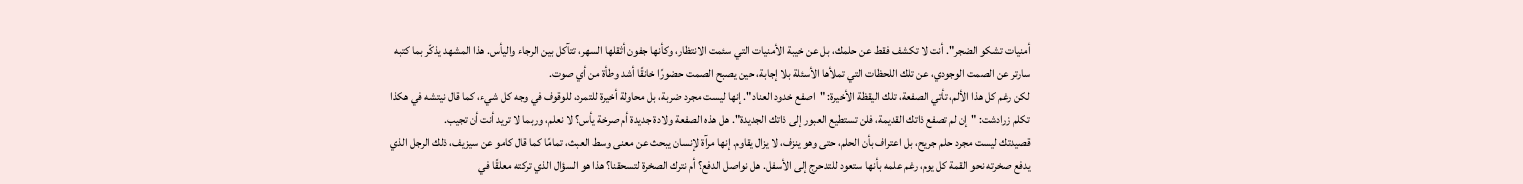أمنيات تشكو الضجر". أنت لا تكشف فقط عن حلمك، بل عن خيبة الأمنيات التي سئمت الانتظار، وكأنها جفون أثقلها السهر، تتآكل بين الرجاء واليأس. هذا المشهد يذكّر بما كتبه سارتر عن الصمت الوجودي، عن تلك اللحظات التي تملأها الأسئلة بلا إجابة، حين يصبح الصمت حضورًا خانقًا أشد وطأة من أي صوت.
لكن رغم كل هذا الألم، تأتي الصفعة، تلك اليقظة الأخيرة: "اصفع خدود العناد". إنها ليست مجرد ضربة، بل محاولة أخيرة للتمرد، للوقوف في وجه كل شيء، كما قال نيتشه في هكذا تكلم زرادشت: "إن لم تصفع ذاتك القديمة، فلن تستطيع العبور إلى ذاتك الجديدة". هل هذه الصفعة ولادة جديدة أم صرخة يأس؟ لا نعلم، وربما لا تريد أنت أن تجيب.
قصيدتك ليست مجرد حلم جريح، بل اعتراف بأن الحلم، حتى وهو ينزف، لا يزال يقاوم. إنها مرآة لإنسان يبحث عن معنى وسط العبث، تمامًا كما قال كامو عن سيزيف، ذلك الرجل الذي يدفع صخرته نحو القمة كل يوم، رغم علمه بأنها ستعود للتدحرج إلى الأسفل. هل نواصل الدفع؟ أم نترك الصخرة لتسحقنا؟ هذا هو السؤال الذي تركته معلقًا في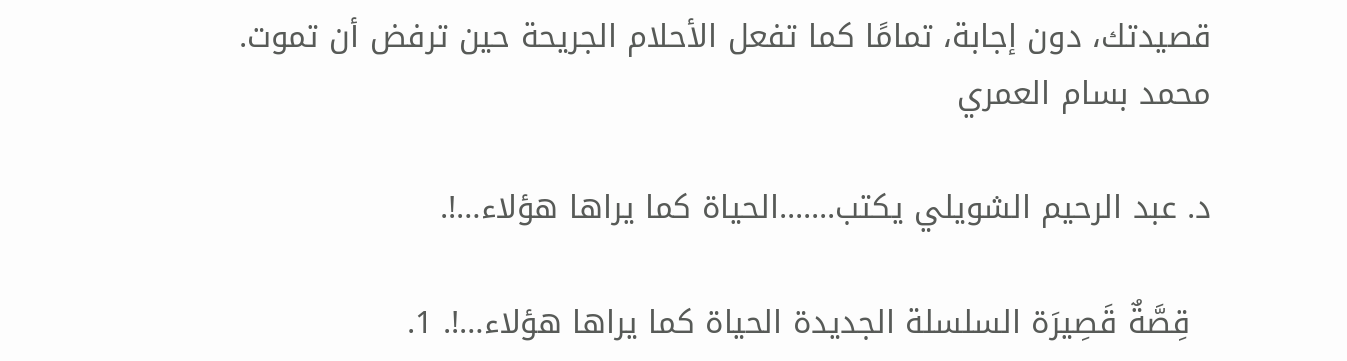قصيدتك، دون إجابة، تمامًا كما تفعل الأحلام الجريحة حين ترفض أن تموت.
محمد بسام العمري

د. عبد الرحيم الشويلي يكتب.......الحياة كما يراها هؤلاء…!.

  قِصَّةٌ قَصِيرَة السلسلة الجديدة الحياة كما يراها هؤلاء…!. 1.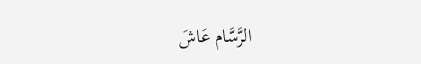الرَّسَّام عَاشَ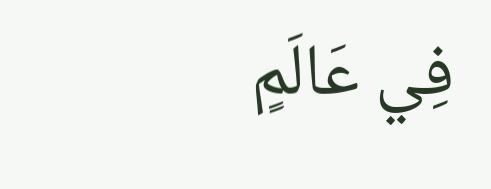فِي عَالَمٍ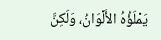يَمْلَؤُهُ الأَلْوَانُ، وَلَكِنَّ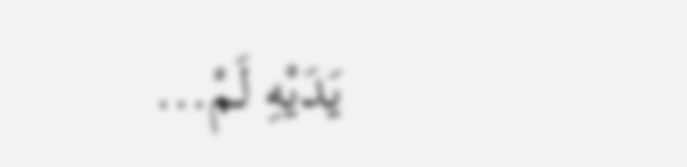يَدَيْهِ لَمْ...